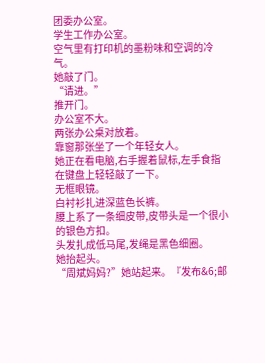团委办公室。
学生工作办公室。
空气里有打印机的墨粉味和空调的冷气。
她敲了门。
“请进。”
推开门。
办公室不大。
两张办公桌对放着。
靠窗那张坐了一个年轻女人。
她正在看电脑,右手握着鼠标,左手食指在键盘上轻轻敲了一下。
无框眼镜。
白衬衫扎进深蓝色长裤。
腰上系了一条细皮带,皮带头是一个很小的银色方扣。
头发扎成低马尾,发绳是黑色细圈。
她抬起头。
“周斌妈妈?”她站起来。『发布&6;邮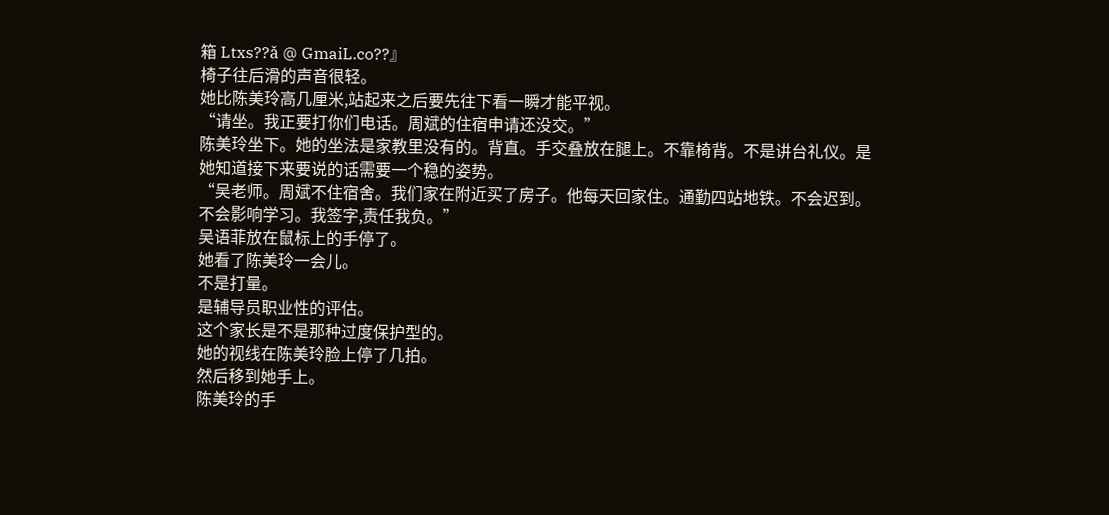箱 Ltxs??ǎ @ GmaiL.co??』
椅子往后滑的声音很轻。
她比陈美玲高几厘米,站起来之后要先往下看一瞬才能平视。
“请坐。我正要打你们电话。周斌的住宿申请还没交。”
陈美玲坐下。她的坐法是家教里没有的。背直。手交叠放在腿上。不靠椅背。不是讲台礼仪。是她知道接下来要说的话需要一个稳的姿势。
“吴老师。周斌不住宿舍。我们家在附近买了房子。他每天回家住。通勤四站地铁。不会迟到。不会影响学习。我签字,责任我负。”
吴语菲放在鼠标上的手停了。
她看了陈美玲一会儿。
不是打量。
是辅导员职业性的评估。
这个家长是不是那种过度保护型的。
她的视线在陈美玲脸上停了几拍。
然后移到她手上。
陈美玲的手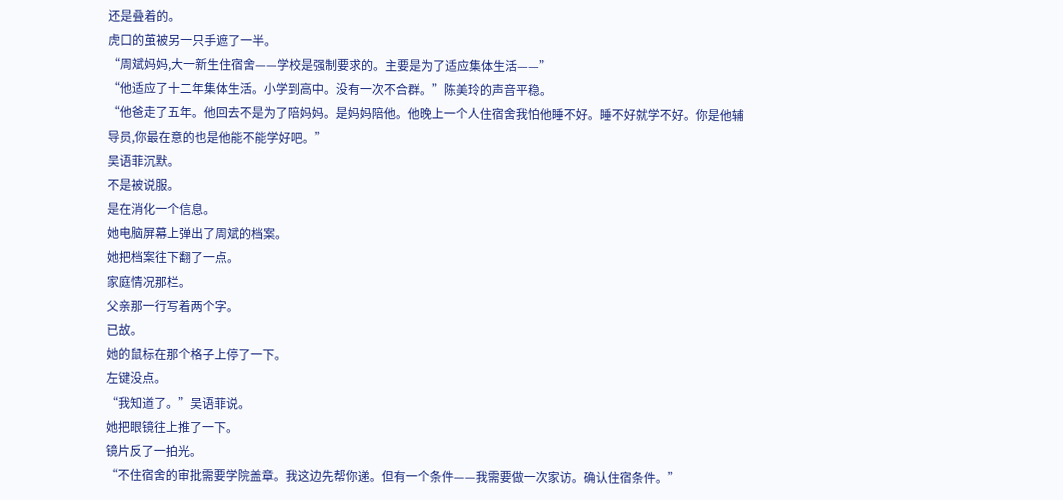还是叠着的。
虎口的茧被另一只手遮了一半。
“周斌妈妈,大一新生住宿舍——学校是强制要求的。主要是为了适应集体生活——”
“他适应了十二年集体生活。小学到高中。没有一次不合群。”陈美玲的声音平稳。
“他爸走了五年。他回去不是为了陪妈妈。是妈妈陪他。他晚上一个人住宿舍我怕他睡不好。睡不好就学不好。你是他辅导员,你最在意的也是他能不能学好吧。”
吴语菲沉默。
不是被说服。
是在消化一个信息。
她电脑屏幕上弹出了周斌的档案。
她把档案往下翻了一点。
家庭情况那栏。
父亲那一行写着两个字。
已故。
她的鼠标在那个格子上停了一下。
左键没点。
“我知道了。”吴语菲说。
她把眼镜往上推了一下。
镜片反了一拍光。
“不住宿舍的审批需要学院盖章。我这边先帮你递。但有一个条件——我需要做一次家访。确认住宿条件。”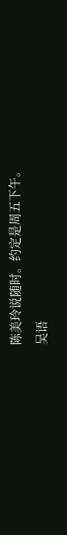陈美玲说随时。约定是周五下午。
吴语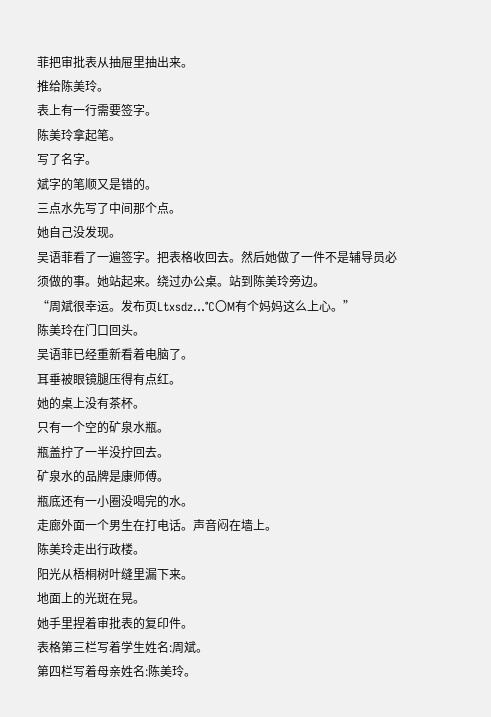菲把审批表从抽屉里抽出来。
推给陈美玲。
表上有一行需要签字。
陈美玲拿起笔。
写了名字。
斌字的笔顺又是错的。
三点水先写了中间那个点。
她自己没发现。
吴语菲看了一遍签字。把表格收回去。然后她做了一件不是辅导员必须做的事。她站起来。绕过办公桌。站到陈美玲旁边。
“周斌很幸运。发布页Ltxsdz…℃〇M有个妈妈这么上心。”
陈美玲在门口回头。
吴语菲已经重新看着电脑了。
耳垂被眼镜腿压得有点红。
她的桌上没有茶杯。
只有一个空的矿泉水瓶。
瓶盖拧了一半没拧回去。
矿泉水的品牌是康师傅。
瓶底还有一小圈没喝完的水。
走廊外面一个男生在打电话。声音闷在墙上。
陈美玲走出行政楼。
阳光从梧桐树叶缝里漏下来。
地面上的光斑在晃。
她手里捏着审批表的复印件。
表格第三栏写着学生姓名:周斌。
第四栏写着母亲姓名:陈美玲。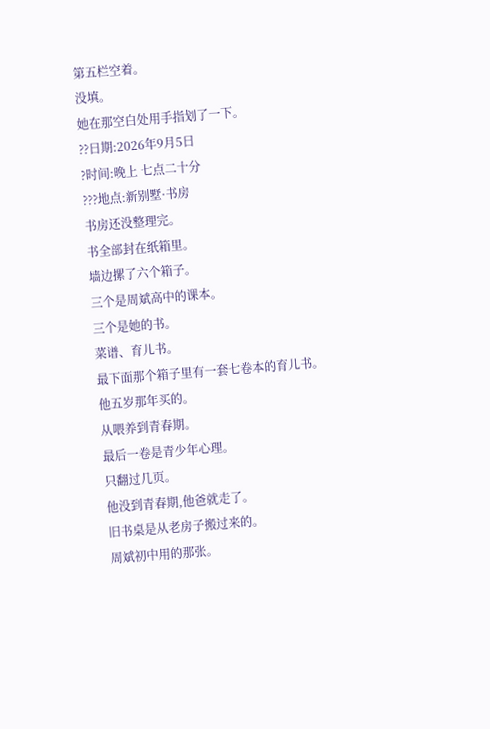第五栏空着。
没填。
她在那空白处用手指划了一下。
??日期:2026年9月5日
?时间:晚上 七点二十分
???地点:新别墅·书房
书房还没整理完。
书全部封在纸箱里。
墙边摞了六个箱子。
三个是周斌高中的课本。
三个是她的书。
菜谱、育儿书。
最下面那个箱子里有一套七卷本的育儿书。
他五岁那年买的。
从喂养到青春期。
最后一卷是青少年心理。
只翻过几页。
他没到青春期,他爸就走了。
旧书桌是从老房子搬过来的。
周斌初中用的那张。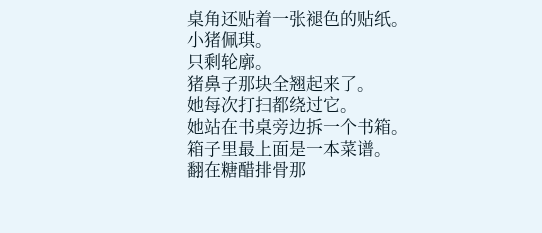桌角还贴着一张褪色的贴纸。
小猪佩琪。
只剩轮廓。
猪鼻子那块全翘起来了。
她每次打扫都绕过它。
她站在书桌旁边拆一个书箱。
箱子里最上面是一本菜谱。
翻在糖醋排骨那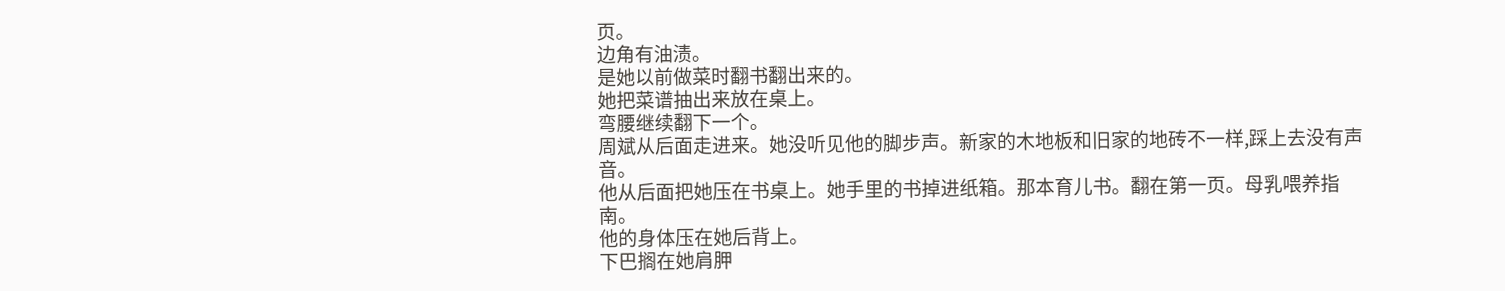页。
边角有油渍。
是她以前做菜时翻书翻出来的。
她把菜谱抽出来放在桌上。
弯腰继续翻下一个。
周斌从后面走进来。她没听见他的脚步声。新家的木地板和旧家的地砖不一样,踩上去没有声音。
他从后面把她压在书桌上。她手里的书掉进纸箱。那本育儿书。翻在第一页。母乳喂养指南。
他的身体压在她后背上。
下巴搁在她肩胛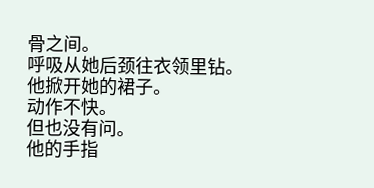骨之间。
呼吸从她后颈往衣领里钻。
他掀开她的裙子。
动作不快。
但也没有问。
他的手指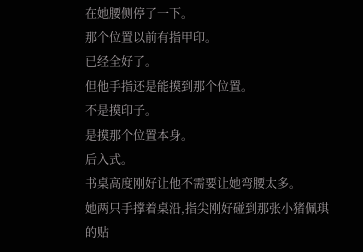在她腰侧停了一下。
那个位置以前有指甲印。
已经全好了。
但他手指还是能摸到那个位置。
不是摸印子。
是摸那个位置本身。
后入式。
书桌高度刚好让他不需要让她弯腰太多。
她两只手撑着桌沿,指尖刚好碰到那张小猪佩琪的贴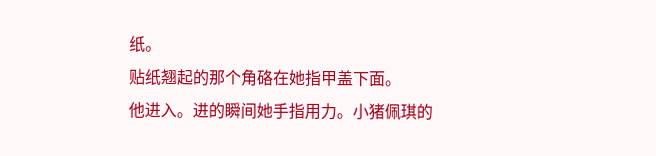纸。
贴纸翘起的那个角硌在她指甲盖下面。
他进入。进的瞬间她手指用力。小猪佩琪的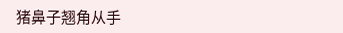猪鼻子翘角从手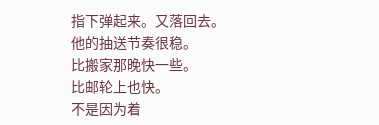指下弹起来。又落回去。
他的抽送节奏很稳。
比搬家那晚快一些。
比邮轮上也快。
不是因为着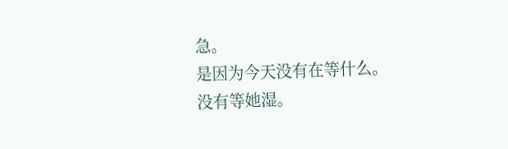急。
是因为今天没有在等什么。
没有等她湿。